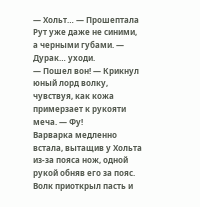— Хольт… — Прошептала Рут уже даже не синими, а черными губами. — Дурак… уходи.
— Пошел вон! — Крикнул юный лорд волку, чувствуя, как кожа примерзает к рукояти меча. — Фу!
Варварка медленно встала, вытащив у Хольта из-за пояса нож, одной рукой обняв его за пояс. Волк приоткрыл пасть и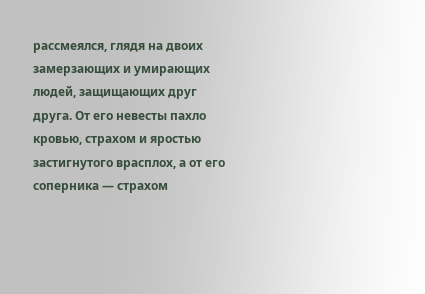рассмеялся, глядя на двоих замерзающих и умирающих людей, защищающих друг друга. От его невесты пахло кровью, страхом и яростью застигнутого врасплох, а от его соперника — страхом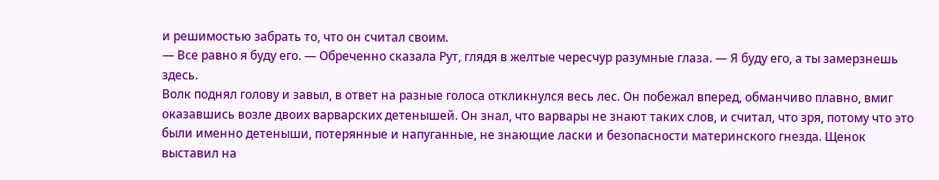и решимостью забрать то, что он считал своим.
— Все равно я буду его. — Обреченно сказала Рут, глядя в желтые чересчур разумные глаза. — Я буду его, а ты замерзнешь здесь.
Волк поднял голову и завыл, в ответ на разные голоса откликнулся весь лес. Он побежал вперед, обманчиво плавно, вмиг оказавшись возле двоих варварских детенышей. Он знал, что варвары не знают таких слов, и считал, что зря, потому что это были именно детеныши, потерянные и напуганные, не знающие ласки и безопасности материнского гнезда. Щенок выставил на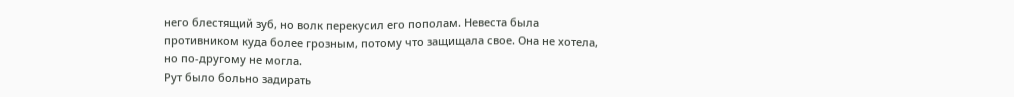него блестящий зуб, но волк перекусил его пополам. Невеста была противником куда более грозным, потому что защищала свое. Она не хотела, но по-другому не могла.
Рут было больно задирать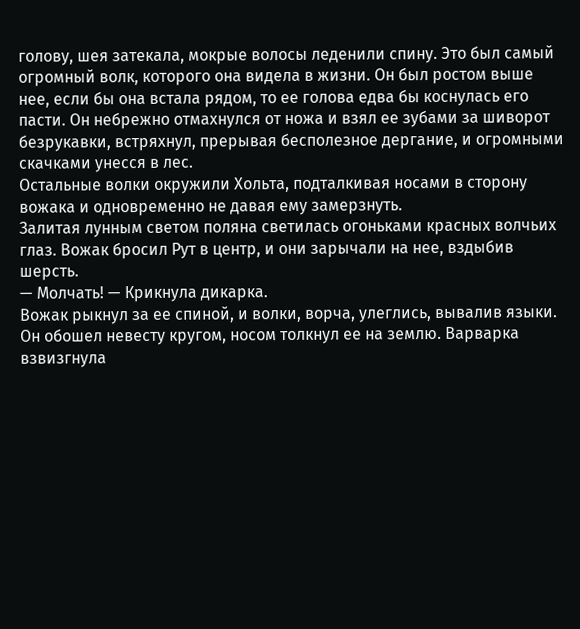голову, шея затекала, мокрые волосы леденили спину. Это был самый огромный волк, которого она видела в жизни. Он был ростом выше нее, если бы она встала рядом, то ее голова едва бы коснулась его пасти. Он небрежно отмахнулся от ножа и взял ее зубами за шиворот безрукавки, встряхнул, прерывая бесполезное дергание, и огромными скачками унесся в лес.
Остальные волки окружили Хольта, подталкивая носами в сторону вожака и одновременно не давая ему замерзнуть.
Залитая лунным светом поляна светилась огоньками красных волчьих глаз. Вожак бросил Рут в центр, и они зарычали на нее, вздыбив шерсть.
— Молчать! — Крикнула дикарка.
Вожак рыкнул за ее спиной, и волки, ворча, улеглись, вывалив языки. Он обошел невесту кругом, носом толкнул ее на землю. Варварка взвизгнула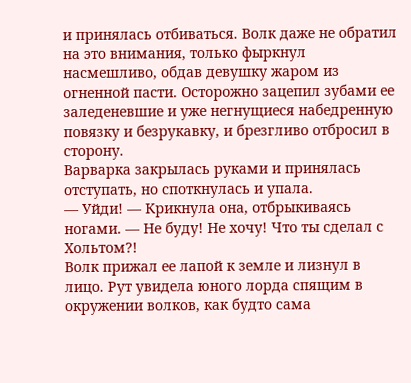и принялась отбиваться. Волк даже не обратил на это внимания, только фыркнул насмешливо, обдав девушку жаром из огненной пасти. Осторожно зацепил зубами ее заледеневшие и уже негнущиеся набедренную повязку и безрукавку, и брезгливо отбросил в сторону.
Варварка закрылась руками и принялась отступать, но споткнулась и упала.
— Уйди! — Крикнула она, отбрыкиваясь ногами. — Не буду! Не хочу! Что ты сделал с Хольтом?!
Волк прижал ее лапой к земле и лизнул в лицо. Рут увидела юного лорда спящим в окружении волков, как будто сама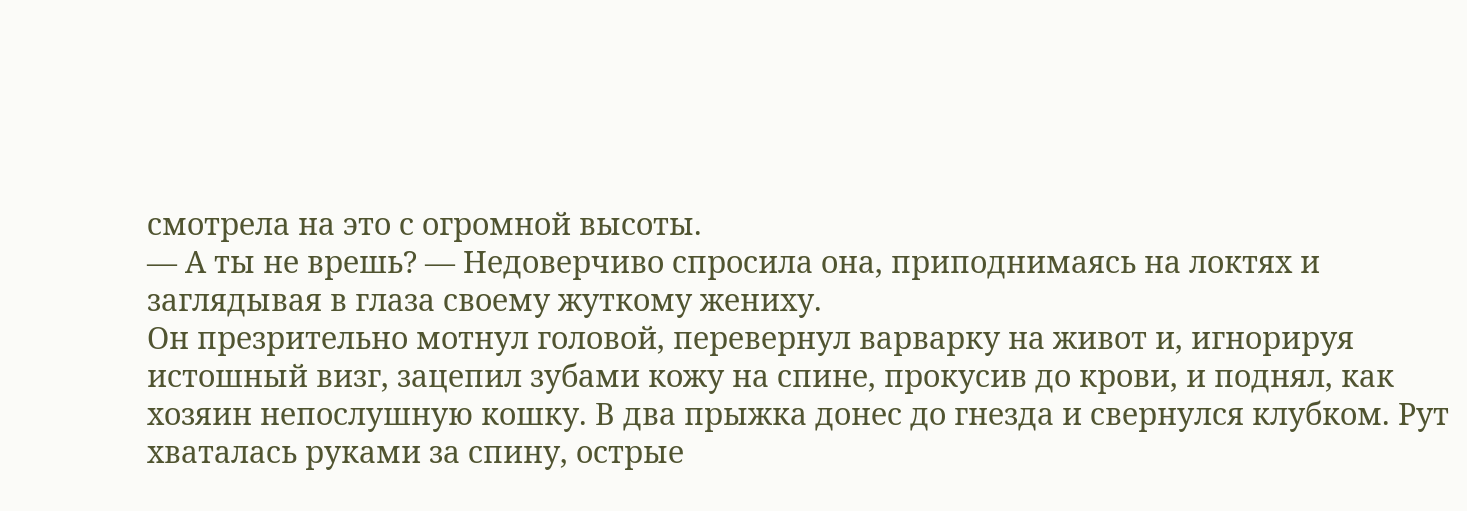смотрела на это с огромной высоты.
— А ты не врешь? — Недоверчиво спросила она, приподнимаясь на локтях и заглядывая в глаза своему жуткому жениху.
Он презрительно мотнул головой, перевернул варварку на живот и, игнорируя истошный визг, зацепил зубами кожу на спине, прокусив до крови, и поднял, как хозяин непослушную кошку. В два прыжка донес до гнезда и свернулся клубком. Рут хваталась руками за спину, острые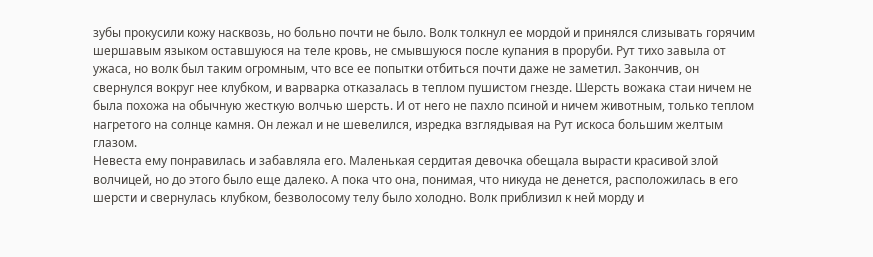зубы прокусили кожу насквозь, но больно почти не было. Волк толкнул ее мордой и принялся слизывать горячим шершавым языком оставшуюся на теле кровь, не смывшуюся после купания в проруби. Рут тихо завыла от ужаса, но волк был таким огромным, что все ее попытки отбиться почти даже не заметил. Закончив, он свернулся вокруг нее клубком, и варварка отказалась в теплом пушистом гнезде. Шерсть вожака стаи ничем не была похожа на обычную жесткую волчью шерсть. И от него не пахло псиной и ничем животным, только теплом нагретого на солнце камня. Он лежал и не шевелился, изредка взглядывая на Рут искоса большим желтым глазом.
Невеста ему понравилась и забавляла его. Маленькая сердитая девочка обещала вырасти красивой злой волчицей, но до этого было еще далеко. А пока что она, понимая, что никуда не денется, расположилась в его шерсти и свернулась клубком, безволосому телу было холодно. Волк приблизил к ней морду и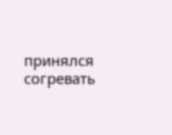принялся согревать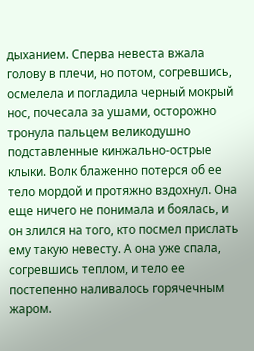дыханием. Сперва невеста вжала голову в плечи, но потом, согревшись, осмелела и погладила черный мокрый нос, почесала за ушами, осторожно тронула пальцем великодушно подставленные кинжально-острые клыки. Волк блаженно потерся об ее тело мордой и протяжно вздохнул. Она еще ничего не понимала и боялась, и он злился на того, кто посмел прислать ему такую невесту. А она уже спала, согревшись теплом, и тело ее постепенно наливалось горячечным жаром.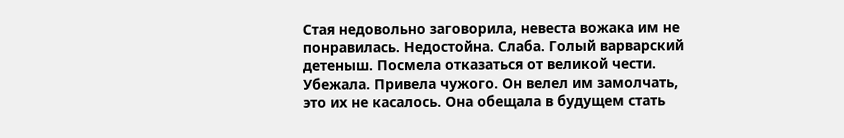Стая недовольно заговорила, невеста вожака им не понравилась. Недостойна. Слаба. Голый варварский детеныш. Посмела отказаться от великой чести. Убежала. Привела чужого. Он велел им замолчать, это их не касалось. Она обещала в будущем стать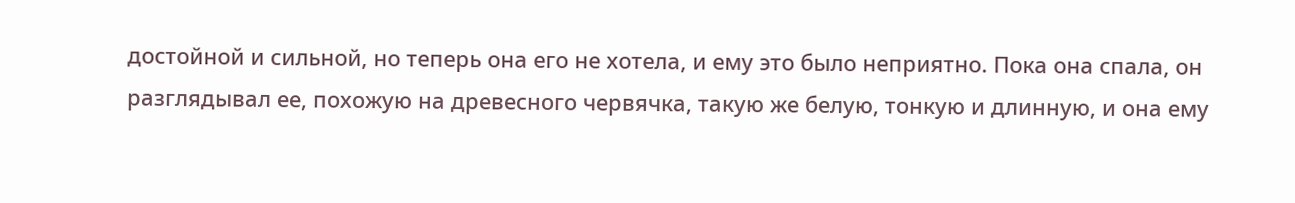достойной и сильной, но теперь она его не хотела, и ему это было неприятно. Пока она спала, он разглядывал ее, похожую на древесного червячка, такую же белую, тонкую и длинную, и она ему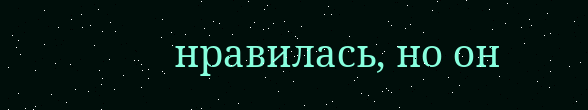нравилась, но он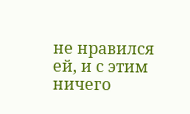не нравился ей, и с этим ничего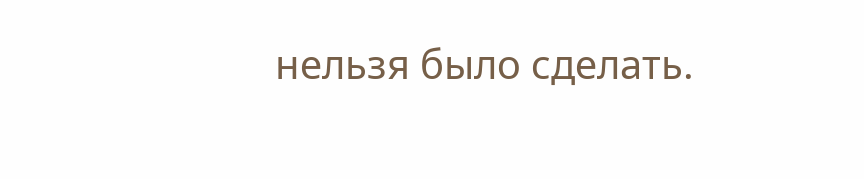нельзя было сделать.